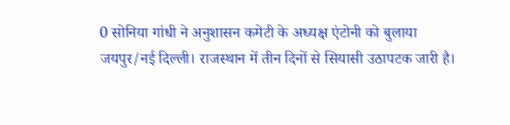0 सोनिया गांधी ने अनुशासन कमेटी के अध्यक्ष एंटोनी को बुलाया
जयपुर/नई दिल्ली। राजस्थान में तीन दिनों से सियासी उठापटक जारी है।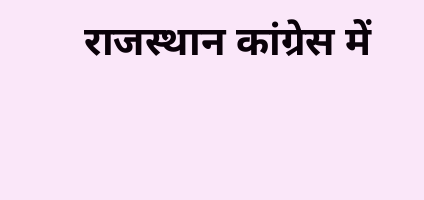राजस्थान कांग्रेस में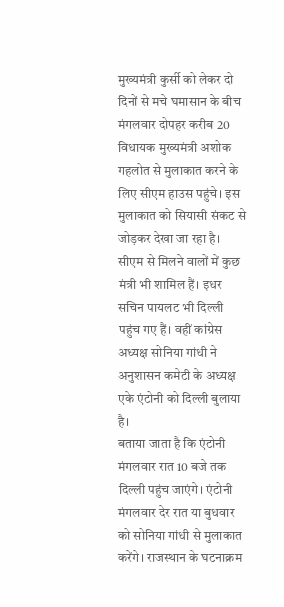मुख्यमंत्री कुर्सी को लेकर दो दिनों से मचे घमासान के बीच मंगलवार दोपहर करीब 20 विधायक मुख्यमंत्री अशोक गहलोत से मुलाकात करने के लिए सीएम हाउस पहुंचे। इस मुलाकात को सियासी संकट से जोड़कर देखा जा रहा है। सीएम से मिलने वालों में कुछ मंत्री भी शामिल हैं। इधर सचिन पायलट भी दिल्ली पहुंच गए हैं। वहीं कांग्रेस अध्यक्ष सोनिया गांधी ने अनुशासन कमेटी के अध्यक्ष एके एंटोनी को दिल्ली बुलाया है।
बताया जाता है कि एंटोनी मंगलवार रात 10 बजे तक दिल्ली पहुंच जाएंगे। एंटोनी मंगलवार देर रात या बुधवार को सोनिया गांधी से मुलाकात करेंगे। राजस्थान के घटनाक्रम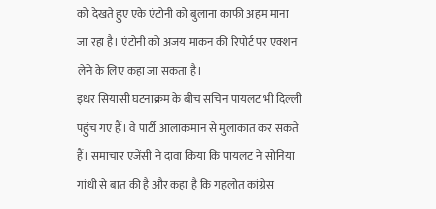को देखते हुए एके एंटोनी को बुलाना काफी अहम माना जा रहा है। एंटोनी को अजय माकन की रिपोर्ट पर एक्शन लेने के लिए कहा जा सकता है।
इधर सियासी घटनाक्रम के बीच सचिन पायलट भी दिल्ली पहुंच गए हैं। वे पार्टी आलाकमान से मुलाकात कर सकते हैं। समाचार एजेंसी ने दावा किया कि पायलट ने सोनिया गांधी से बात की है और कहा है कि गहलोत कांग्रेस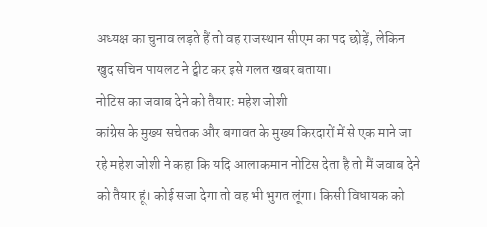अध्यक्ष का चुनाव लड़ते हैं तो वह राजस्थान सीएम का पद छोड़ें, लेकिन खुद सचिन पायलट ने ट्वीट कर इसे गलत खबर बताया।
नोटिस का जवाब देने को तैयारः महेश जोशी
कांग्रेस के मुख्य सचेतक और बगावत के मुख्य किरदारों में से एक माने जा रहे महेश जोशी ने कहा कि यदि आलाकमान नोटिस देता है तो मैं जवाब देने को तैयार हूं। कोई सजा देगा तो वह भी भुगत लूंगा। किसी विधायक को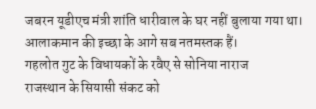जबरन यूडीएच मंत्री शांति धारीवाल के घर नहीं बुलाया गया था। आलाकमान की इच्छा के आगे सब नतमस्तक हैं।
गहलोत गुट के विधायकों के रवैए से सोनिया नाराज
राजस्थान के सियासी संकट को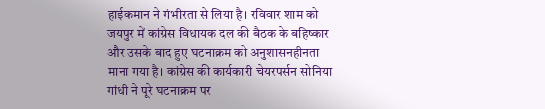हाईकमान ने गंभीरता से लिया है। रविवार शाम को जयपुर में कांग्रेस विधायक दल की बैठक के बहिष्कार और उसके बाद हुए घटनाक्रम को अनुशासनहीनता माना गया है। कांग्रेस की कार्यकारी चेयरपर्सन सोनिया गांधी ने पूरे घटनाक्रम पर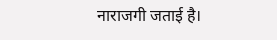नाराजगी जताई है।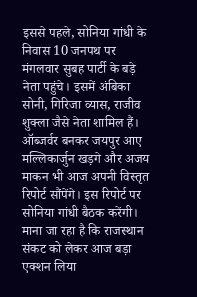इससे पहले, सोनिया गांधी के निवास 10 जनपथ पर मंगलवार सुबह पार्टी के बड़े नेता पहुंचे। इसमें अंबिका सोनी, गिरिजा व्यास, राजीव शुक्ला जैसे नेता शामिल हैं। ऑब्जर्वर बनकर जयपुर आए मल्लिकार्जुन खड़गे और अजय माकन भी आज अपनी विस्तृत रिपोर्ट सौंपेंगे। इस रिपोर्ट पर सोनिया गांधी बैठक करेंगी। माना जा रहा है कि राजस्थान संकट को लेकर आज बड़ा एक्शन लिया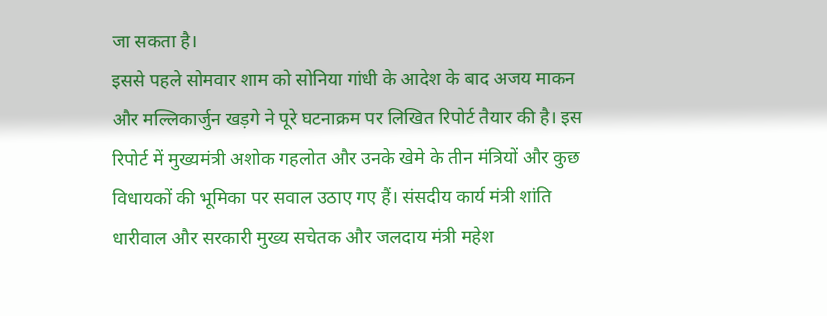जा सकता है।
इससे पहले सोमवार शाम को सोनिया गांधी के आदेश के बाद अजय माकन और मल्लिकार्जुन खड़गे ने पूरे घटनाक्रम पर लिखित रिपोर्ट तैयार की है। इस रिपोर्ट में मुख्यमंत्री अशोक गहलोत और उनके खेमे के तीन मंत्रियों और कुछ विधायकों की भूमिका पर सवाल उठाए गए हैं। संसदीय कार्य मंत्री शांति धारीवाल और सरकारी मुख्य सचेतक और जलदाय मंत्री महेश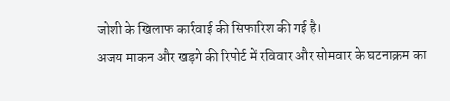जोशी के खिलाफ कार्रवाई की सिफारिश की गई है।
अजय माकन और खड़गे की रिपोर्ट में रविवार और सोमवार के घटनाक्रम का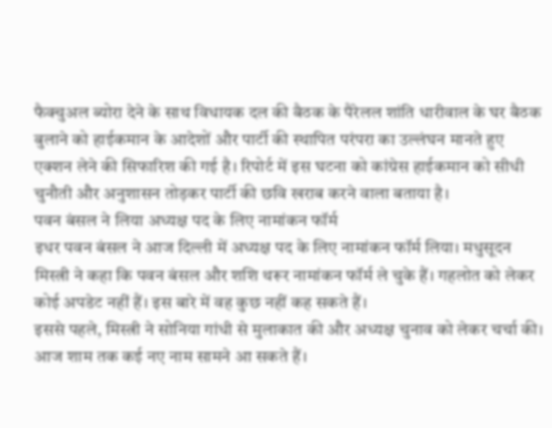फैक्चुअल ब्योरा देने के साथ विधायक दल की बैठक के पैरेलल शांति धारीवाल के घर बैठक बुलाने को हाईकमान के आदेशों और पार्टी की स्थापित परंपरा का उल्लंघन मानते हुए एक्शन लेने की सिफारिश की गई है। रिपोर्ट में इस घटना को कांग्रेस हाईकमान को सीधी चुनौती और अनुशासन तोड़कर पार्टी की छवि खराब करने वाला बताया है।
पवन बंसल ने लिया अध्यक्ष पद के लिए नामांकन फॉर्म
इधर पवन बंसल ने आज दिल्ली में अध्यक्ष पद के लिए नामांकन फॉर्म लिया। मधुसूदन मिस्त्री ने कहा कि पवन बंसल और शशि थरूर नामांकन फॉर्म ले चुके हैं। गहलोत को लेकर कोई अपडेट नहीं हैं। इस बारे में वह कुछ नहीं कह सकते हैं।
इससे पहले, मिस्त्री ने सोनिया गांधी से मुलाकात की और अध्यक्ष चुनाव को लेकर चर्चा की। आज शाम तक कई नए नाम सामने आ सकते हैं।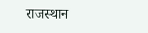राजस्थान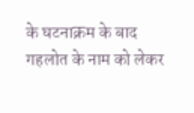के घटनाक्रम के बाद गहलोत के नाम को लेकर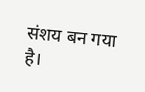संशय बन गया है।